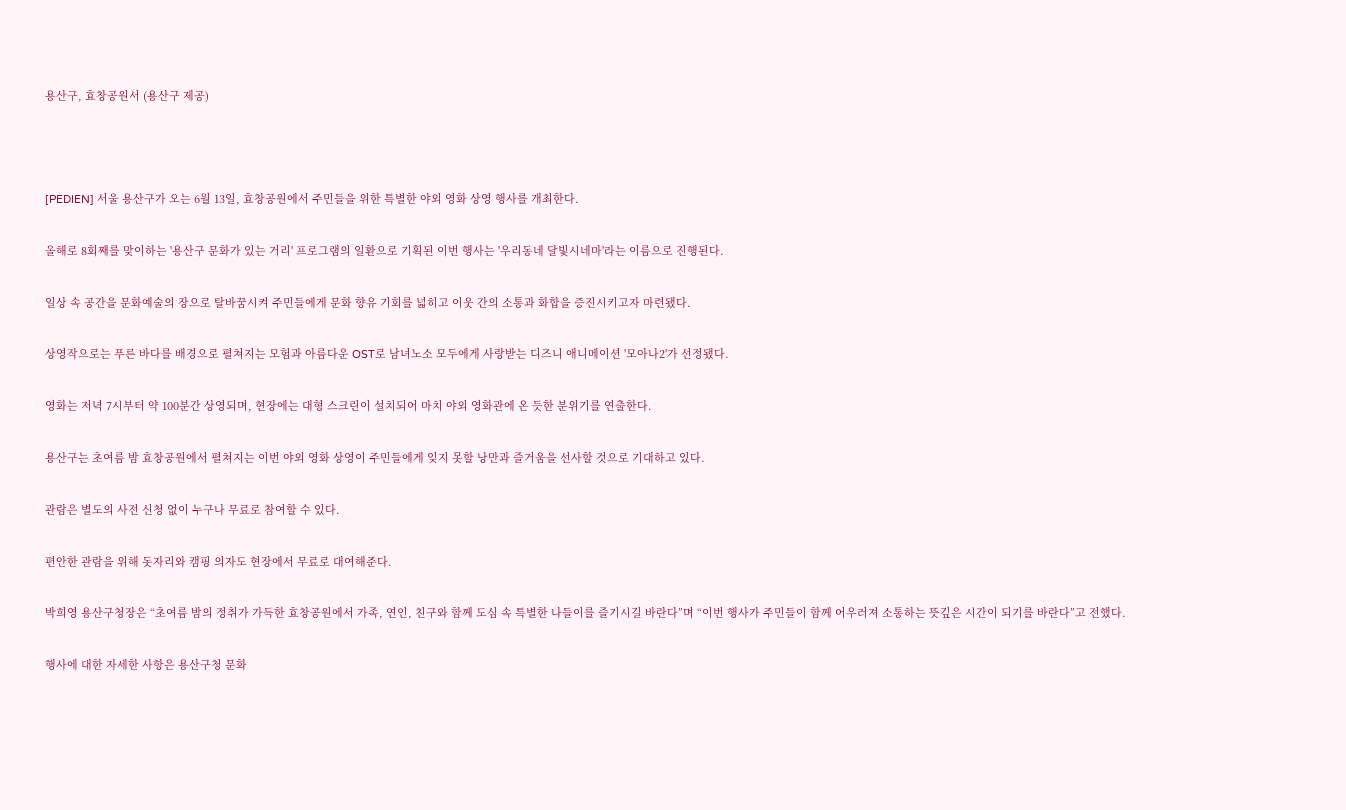용산구, 효창공원서 (용산구 제공)



[PEDIEN] 서울 용산구가 오는 6월 13일, 효창공원에서 주민들을 위한 특별한 야외 영화 상영 행사를 개최한다.

올해로 8회째를 맞이하는 '용산구 문화가 있는 거리' 프로그램의 일환으로 기획된 이번 행사는 '우리동네 달빛시네마'라는 이름으로 진행된다.

일상 속 공간을 문화예술의 장으로 탈바꿈시켜 주민들에게 문화 향유 기회를 넓히고 이웃 간의 소통과 화합을 증진시키고자 마련됐다.

상영작으로는 푸른 바다를 배경으로 펼쳐지는 모험과 아름다운 OST로 남녀노소 모두에게 사랑받는 디즈니 애니메이션 '모아나2'가 선정됐다.

영화는 저녁 7시부터 약 100분간 상영되며, 현장에는 대형 스크린이 설치되어 마치 야외 영화관에 온 듯한 분위기를 연출한다.

용산구는 초여름 밤 효창공원에서 펼쳐지는 이번 야외 영화 상영이 주민들에게 잊지 못할 낭만과 즐거움을 선사할 것으로 기대하고 있다.

관람은 별도의 사전 신청 없이 누구나 무료로 참여할 수 있다.

편안한 관람을 위해 돗자리와 캠핑 의자도 현장에서 무료로 대여해준다.

박희영 용산구청장은 “초여름 밤의 정취가 가득한 효창공원에서 가족, 연인, 친구와 함께 도심 속 특별한 나들이를 즐기시길 바란다”며 “이번 행사가 주민들이 함께 어우러져 소통하는 뜻깊은 시간이 되기를 바란다”고 전했다.

행사에 대한 자세한 사항은 용산구청 문화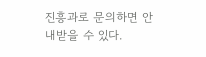진흥과로 문의하면 안내받을 수 있다.